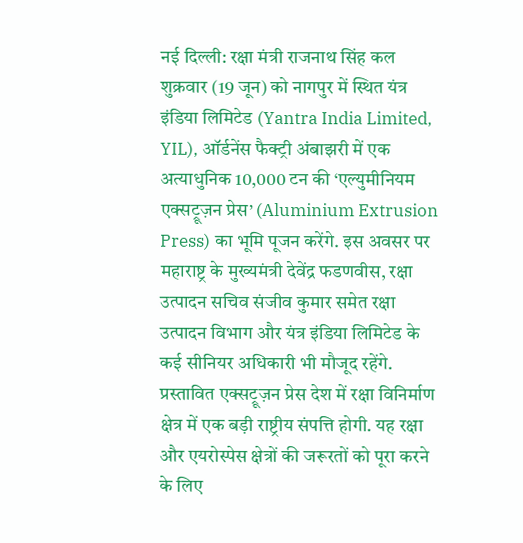नई दिल्ली: रक्षा मंत्री राजनाथ सिंह कल शुक्रवार (19 जून) को नागपुर में स्थित यंत्र इंडिया लिमिटेड (Yantra India Limited, YIL), ऑर्डनेंस फैक्ट्री अंबाझरी में एक अत्याधुनिक 10,000 टन की ‘एल्युमीनियम एक्सट्रूज़न प्रेस’ (Aluminium Extrusion Press) का भूमि पूजन करेंगे. इस अवसर पर महाराष्ट्र के मुख्यमंत्री देवेंद्र फडणवीस, रक्षा उत्पादन सचिव संजीव कुमार समेत रक्षा उत्पादन विभाग और यंत्र इंडिया लिमिटेड के कई सीनियर अधिकारी भी मौजूद रहेंगे.
प्रस्तावित एक्सट्रूज़न प्रेस देश में रक्षा विनिर्माण क्षेत्र में एक बड़ी राष्ट्रीय संपत्ति होगी. यह रक्षा और एयरोस्पेस क्षेत्रों की जरूरतों को पूरा करने के लिए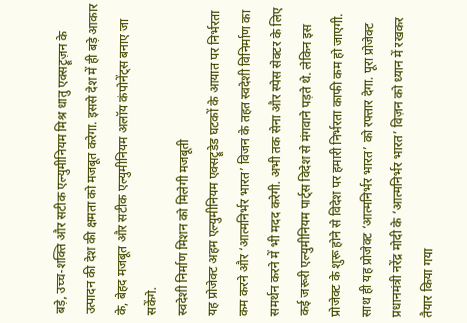बड़े, उच्च-शक्ति और सटीक एल्युमीनियम मिश्र धातु एक्सट्रूज़न के उत्पादन की देश की क्षमता को मजबूत करेगा. इससे देश में ही बड़े आकार के, बेहद मजबूत और सटीक एल्युमीनियम अलॉय कंपोनेंट्स बनाए जा सकेंगे.
स्वदेशी निर्माण मिशन को मिलेगी मजबूती
यह प्रोजेक्ट अहम एल्युमीनियम एक्सट्रूडेड घटकों के आयात पर निर्भरता कम करने और ‘आत्मनिर्भर भारत’ विजन के तहत स्वदेशी विनिर्माण का समर्थन करने में भी मदद करेगी. अभी तक सेना और स्पेस सेक्टर के लिए कई जरूरी एल्युमीनियम पार्ट्स विदेश से मंगवाने पड़ते थे. लेकिन इस प्रोजेक्ट के शुरू होने से विदेश पर हमारी निर्भरता काफी कम हो जाएगी.
साथ ही यह प्रोजेक्ट ‘आत्मनिर्भर भारत’ को रफ्तार देगा. पूरा प्रोजेक्ट प्रधानमंत्री नरेंद्र मोदी के ‘आत्मनिर्भर भारत’ विज़न को ध्यान में रखकर तैयार किया गया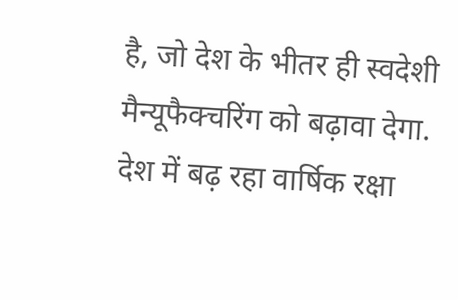है, जो देश के भीतर ही स्वदेशी मैन्यूफैक्चरिंग को बढ़ावा देगा.
देश में बढ़ रहा वार्षिक रक्षा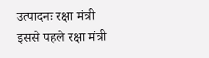उत्पादनः रक्षा मंत्री
इससे पहले रक्षा मंत्री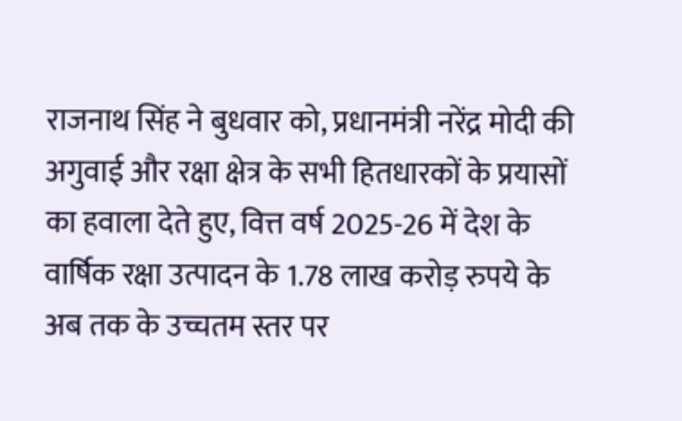राजनाथ सिंह ने बुधवार को, प्रधानमंत्री नरेंद्र मोदी की अगुवाई और रक्षा क्षेत्र के सभी हितधारकों के प्रयासों का हवाला देते हुए, वित्त वर्ष 2025-26 में देश के वार्षिक रक्षा उत्पादन के 1.78 लाख करोड़ रुपये के अब तक के उच्चतम स्तर पर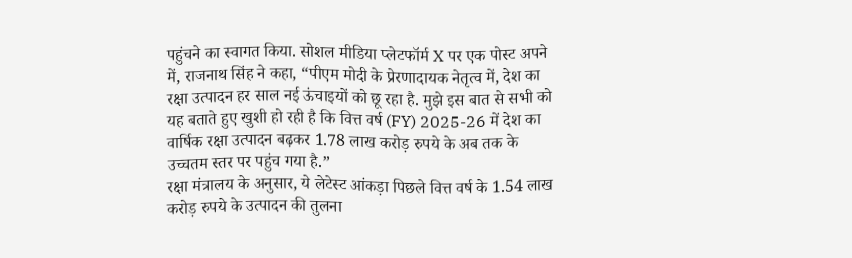पहुंचने का स्वागत किया. सोशल मीडिया प्लेटफॉर्म X पर एक पोस्ट अपने में, राजनाथ सिंह ने कहा, “पीएम मोदी के प्रेरणादायक नेतृत्व में, देश का रक्षा उत्पादन हर साल नई ऊंचाइयों को छू रहा है. मुझे इस बात से सभी को यह बताते हुए खुशी हो रही है कि वित्त वर्ष (FY) 2025-26 में देश का वार्षिक रक्षा उत्पादन बढ़कर 1.78 लाख करोड़ रुपये के अब तक के उच्चतम स्तर पर पहुंच गया है.”
रक्षा मंत्रालय के अनुसार, ये लेटेस्ट आंकड़ा पिछले वित्त वर्ष के 1.54 लाख करोड़ रुपये के उत्पादन की तुलना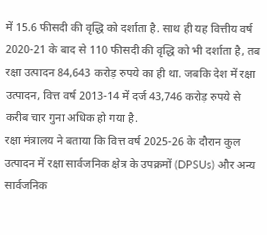में 15.6 फीसदी की वृद्धि को दर्शाता है. साथ ही यह वित्तीय वर्ष 2020-21 के बाद से 110 फीसदी की वृद्धि को भी दर्शाता है, तब रक्षा उत्पादन 84,643 करोड़ रुपये का ही था. जबकि देश में रक्षा उत्पादन, वित्त वर्ष 2013-14 में दर्ज 43,746 करोड़ रुपये से करीब चार गुना अधिक हो गया है.
रक्षा मंत्रालय ने बताया कि वित्त वर्ष 2025-26 के दौरान कुल उत्पादन में रक्षा सार्वजनिक क्षेत्र के उपक्रमों (DPSUs) और अन्य सार्वजनिक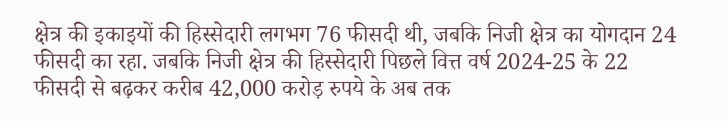क्षेत्र की इकाइयों की हिस्सेदारी लगभग 76 फीसदी थी, जबकि निजी क्षेत्र का योगदान 24 फीसदी का रहा. जबकि निजी क्षेत्र की हिस्सेदारी पिछले वित्त वर्ष 2024-25 के 22 फीसदी से बढ़कर करीब 42,000 करोड़ रुपये के अब तक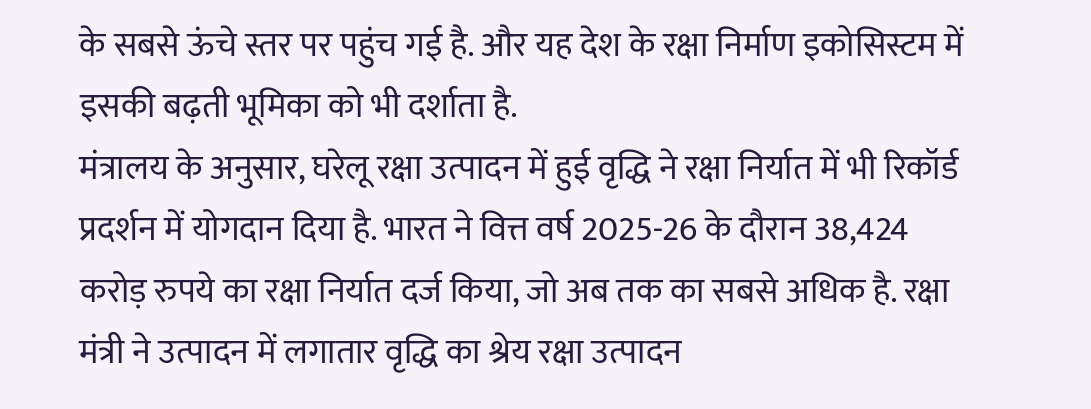के सबसे ऊंचे स्तर पर पहुंच गई है. और यह देश के रक्षा निर्माण इकोसिस्टम में इसकी बढ़ती भूमिका को भी दर्शाता है.
मंत्रालय के अनुसार, घरेलू रक्षा उत्पादन में हुई वृद्धि ने रक्षा निर्यात में भी रिकॉर्ड प्रदर्शन में योगदान दिया है. भारत ने वित्त वर्ष 2025-26 के दौरान 38,424 करोड़ रुपये का रक्षा निर्यात दर्ज किया, जो अब तक का सबसे अधिक है. रक्षा मंत्री ने उत्पादन में लगातार वृद्धि का श्रेय रक्षा उत्पादन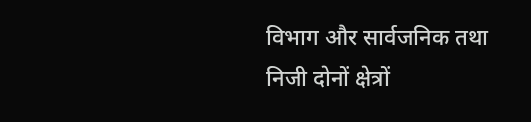विभाग और सार्वजनिक तथा निजी दोनों क्षेत्रों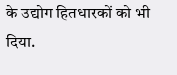के उद्योग हितधारकों को भी दिया.